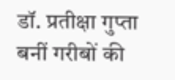डॉ. प्रतीक्षा गुप्ता बनीं गरीबों की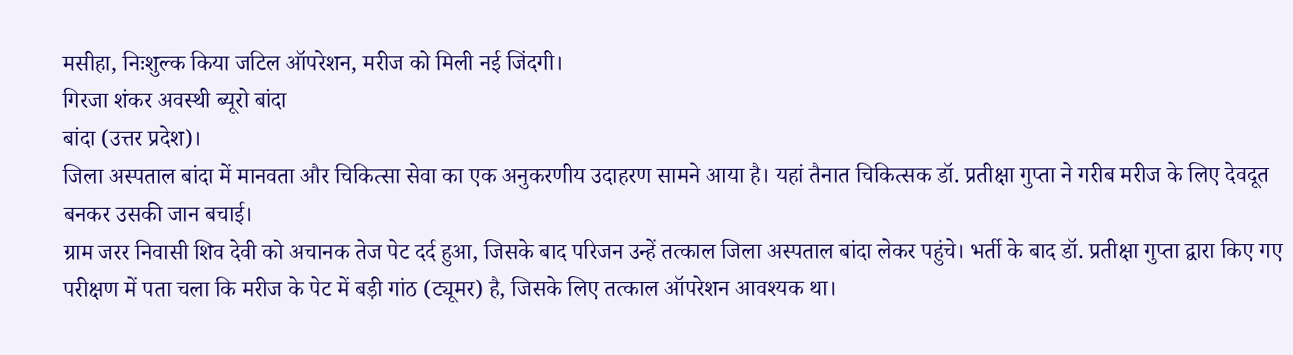मसीहा, निःशुल्क किया जटिल ऑपरेशन, मरीज को मिली नई जिंदगी।
गिरजा शंकर अवस्थी ब्यूरो बांदा
बांदा (उत्तर प्रदेश)।
जिला अस्पताल बांदा में मानवता और चिकित्सा सेवा का एक अनुकरणीय उदाहरण सामने आया है। यहां तैनात चिकित्सक डॉ. प्रतीक्षा गुप्ता ने गरीब मरीज के लिए देवदूत बनकर उसकी जान बचाई।
ग्राम जरर निवासी शिव देवी को अचानक तेज पेट दर्द हुआ, जिसके बाद परिजन उन्हें तत्काल जिला अस्पताल बांदा लेकर पहुंचे। भर्ती के बाद डॉ. प्रतीक्षा गुप्ता द्वारा किए गए परीक्षण में पता चला कि मरीज के पेट में बड़ी गांठ (ट्यूमर) है, जिसके लिए तत्काल ऑपरेशन आवश्यक था।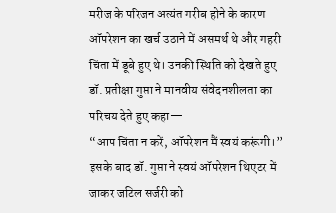मरीज के परिजन अत्यंत गरीब होने के कारण ऑपरेशन का खर्च उठाने में असमर्थ थे और गहरी चिंता में डूबे हुए थे। उनकी स्थिति को देखते हुए डॉ. प्रतीक्षा गुप्ता ने मानवीय संवेदनशीलता का परिचय देते हुए कहा—
“आप चिंता न करें, ऑपरेशन मैं स्वयं करूंगी।”
इसके बाद डॉ. गुप्ता ने स्वयं ऑपरेशन थिएटर में जाकर जटिल सर्जरी को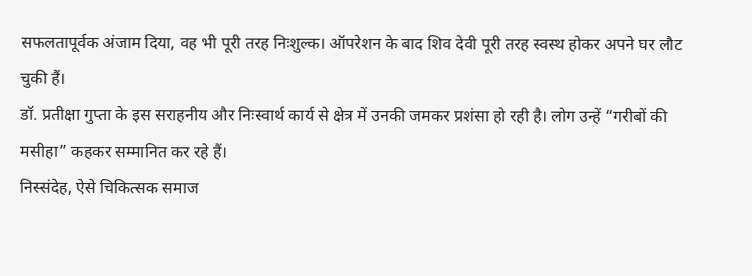सफलतापूर्वक अंजाम दिया, वह भी पूरी तरह निःशुल्क। ऑपरेशन के बाद शिव देवी पूरी तरह स्वस्थ होकर अपने घर लौट चुकी हैं।
डॉ. प्रतीक्षा गुप्ता के इस सराहनीय और निःस्वार्थ कार्य से क्षेत्र में उनकी जमकर प्रशंसा हो रही है। लोग उन्हें “गरीबों की मसीहा” कहकर सम्मानित कर रहे हैं।
निस्संदेह, ऐसे चिकित्सक समाज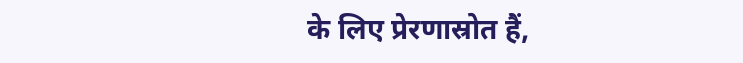के लिए प्रेरणास्रोत हैं,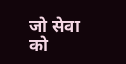जो सेवा को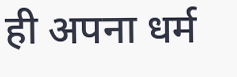ही अपना धर्म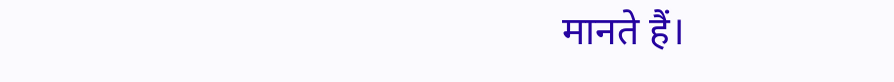मानते हैं।